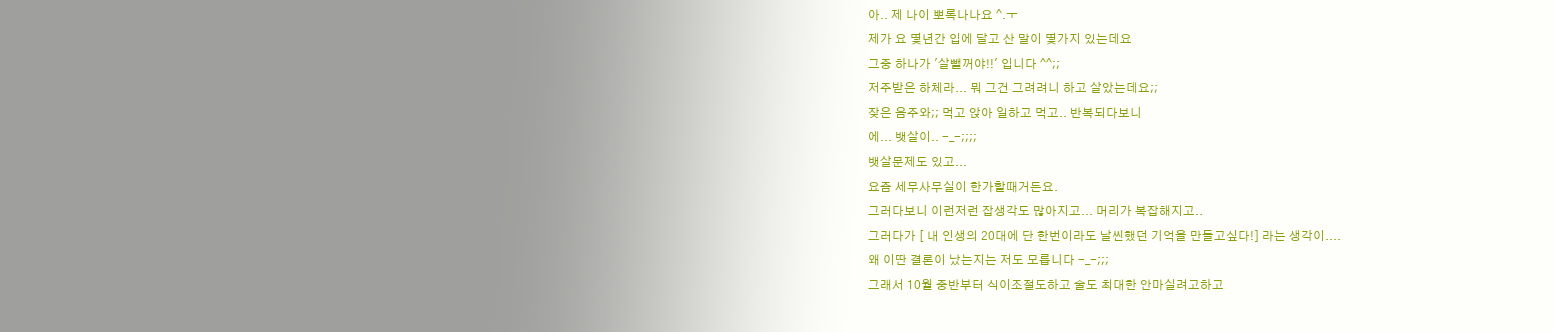아.. 제 나이 뽀록나나요 ^.ㅜ
제가 요 몇년간 입에 달고 산 말이 몇가지 있는데요
그중 하나가 '살뺄꺼야!!' 입니다 ^^;;
저주받은 하체라... 뭐 그건 그려려니 하고 살았는데요;;
잦은 음주와;; 먹고 앉아 일하고 먹고.. 반복되다보니
에... 뱃살이.. -_-;;;;
뱃살문제도 있고...
요즘 세무사무실이 한가할때거든요.
그러다보니 이런저런 잡생각도 많아지고... 머리가 복잡해지고..
그러다가 [ 내 인생의 20대에 단 한번이라도 날씬했던 기억을 만들고싶다!] 라는 생각이....
왜 이딴 결론이 났는지는 저도 모릅니다 -_-;;;
그래서 10월 중반부터 식이조절도하고 술도 최대한 안마실려고하고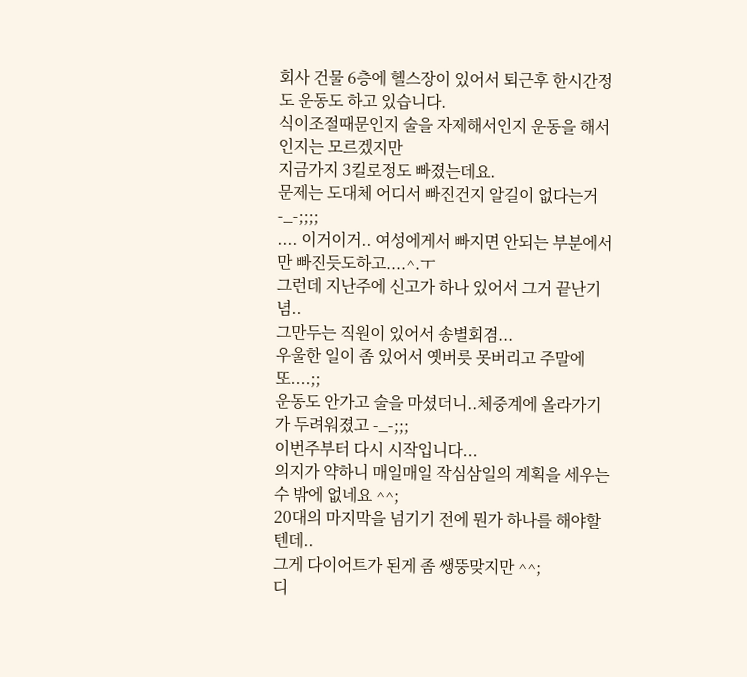회사 건물 6층에 헬스장이 있어서 퇴근후 한시간정도 운동도 하고 있습니다.
식이조절때문인지 술을 자제해서인지 운동을 해서인지는 모르겠지만
지금가지 3킬로정도 빠졌는데요.
문제는 도대체 어디서 빠진건지 알길이 없다는거 -_-;;;;
.... 이거이거.. 여성에게서 빠지면 안되는 부분에서만 빠진듯도하고....^.ㅜ
그런데 지난주에 신고가 하나 있어서 그거 끝난기념..
그만두는 직원이 있어서 송별회겸...
우울한 일이 좀 있어서 옛버릇 못버리고 주말에 또....;;
운동도 안가고 술을 마셨더니..체중계에 올라가기가 두려워졌고 -_-;;;
이번주부터 다시 시작입니다...
의지가 약하니 매일매일 작심삼일의 계획을 세우는 수 밖에 없네요 ^^;
20대의 마지막을 넘기기 전에 뭔가 하나를 해야할텐데..
그게 다이어트가 된게 좀 쌩뚱맞지만 ^^;
디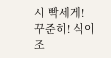시 빡세게! 꾸준히! 식이조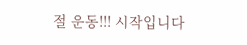절 운동!!! 시작입니다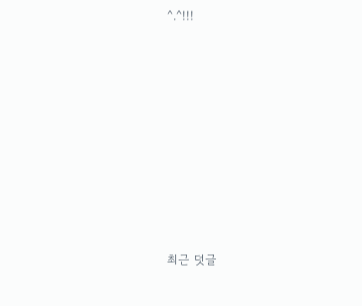^.^!!!










최근 덧글